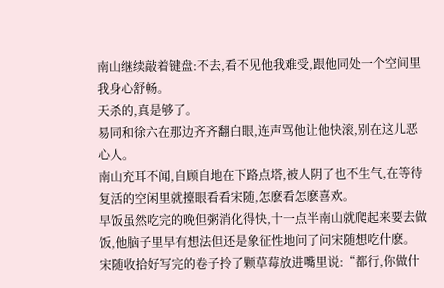南山继续敲着键盘:不去,看不见他我难受,跟他同处一个空间里我身心舒畅。
天杀的,真是够了。
易同和徐六在那边齐齐翻白眼,连声骂他让他快滚,别在这儿恶心人。
南山充耳不闻,自顾自地在下路点塔,被人阴了也不生气,在等待复活的空闲里就擡眼看看宋随,怎麽看怎麽喜欢。
早饭虽然吃完的晚但粥消化得快,十一点半南山就爬起来要去做饭,他脑子里早有想法但还是象征性地问了问宋随想吃什麽。
宋随收拾好写完的卷子拎了颗草莓放进嘴里说:“都行,你做什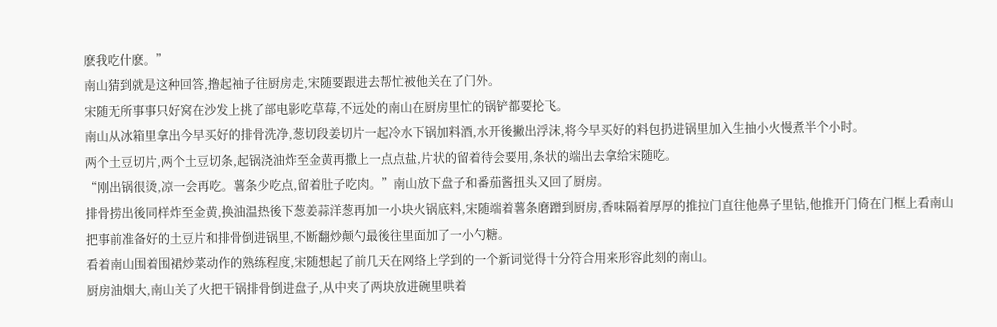麽我吃什麽。”
南山猜到就是这种回答,撸起袖子往厨房走,宋随要跟进去帮忙被他关在了门外。
宋随无所事事只好窝在沙发上挑了部电影吃草莓,不远处的南山在厨房里忙的锅铲都要抡飞。
南山从冰箱里拿出今早买好的排骨洗净,葱切段姜切片一起冷水下锅加料酒,水开後撇出浮沫,将今早买好的料包扔进锅里加入生抽小火慢煮半个小时。
两个土豆切片,两个土豆切条,起锅浇油炸至金黄再撒上一点点盐,片状的留着待会要用,条状的端出去拿给宋随吃。
“刚出锅很烫,凉一会再吃。薯条少吃点,留着肚子吃肉。”南山放下盘子和番茄酱扭头又回了厨房。
排骨捞出後同样炸至金黄,换油温热後下葱姜蒜洋葱再加一小块火锅底料,宋随端着薯条磨蹭到厨房,香味隔着厚厚的推拉门直往他鼻子里钻,他推开门倚在门框上看南山把事前准备好的土豆片和排骨倒进锅里,不断翻炒颠勺最後往里面加了一小勺糖。
看着南山围着围裙炒菜动作的熟练程度,宋随想起了前几天在网络上学到的一个新词觉得十分符合用来形容此刻的南山。
厨房油烟大,南山关了火把干锅排骨倒进盘子,从中夹了两块放进碗里哄着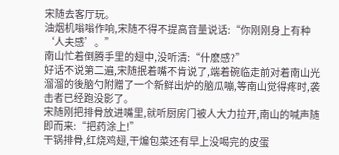宋随去客厅玩。
油烟机嗡嗡作响,宋随不得不提高音量说话:“你刚刚身上有种‘人夫感’。”
南山忙着倒腾手里的翅中,没听清:“什麽感?”
好话不说第二遍,宋随抿着嘴不肯说了,端着碗临走前对着南山光溜溜的後脑勺附赠了一个新鲜出炉的脑瓜嘣,等南山觉得疼时,袭击者已经跑没影了。
宋随刚把排骨放进嘴里,就听厨房门被人大力拉开,南山的喊声随即而来:“把药涂上!”
干锅排骨,红烧鸡翅,干煸包菜还有早上没喝完的皮蛋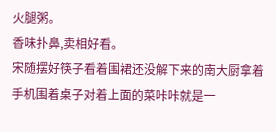火腿粥。
香味扑鼻,卖相好看。
宋随摆好筷子看着围裙还没解下来的南大厨拿着手机围着桌子对着上面的菜咔咔就是一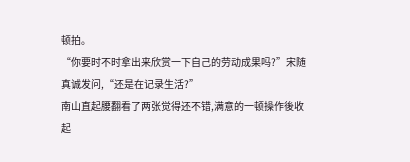顿拍。
“你要时不时拿出来欣赏一下自己的劳动成果吗?”宋随真诚发问,“还是在记录生活?”
南山直起腰翻看了两张觉得还不错,满意的一顿操作後收起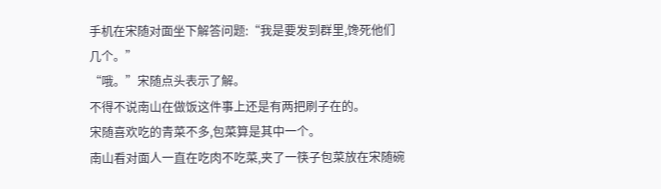手机在宋随对面坐下解答问题:“我是要发到群里,馋死他们几个。”
“哦。”宋随点头表示了解。
不得不说南山在做饭这件事上还是有两把刷子在的。
宋随喜欢吃的青菜不多,包菜算是其中一个。
南山看对面人一直在吃肉不吃菜,夹了一筷子包菜放在宋随碗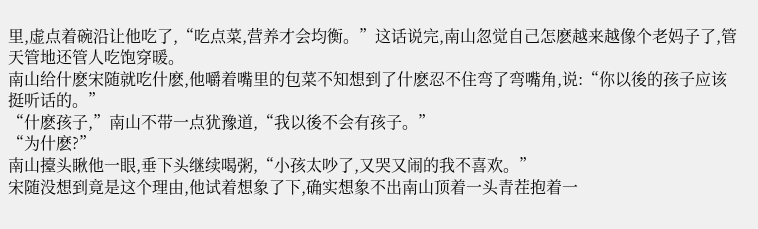里,虚点着碗沿让他吃了,“吃点菜,营养才会均衡。”这话说完,南山忽觉自己怎麽越来越像个老妈子了,管天管地还管人吃饱穿暖。
南山给什麽宋随就吃什麽,他嚼着嘴里的包菜不知想到了什麽忍不住弯了弯嘴角,说:“你以後的孩子应该挺听话的。”
“什麽孩子,”南山不带一点犹豫道,“我以後不会有孩子。”
“为什麽?”
南山擡头瞅他一眼,垂下头继续喝粥,“小孩太吵了,又哭又闹的我不喜欢。”
宋随没想到竟是这个理由,他试着想象了下,确实想象不出南山顶着一头青茬抱着一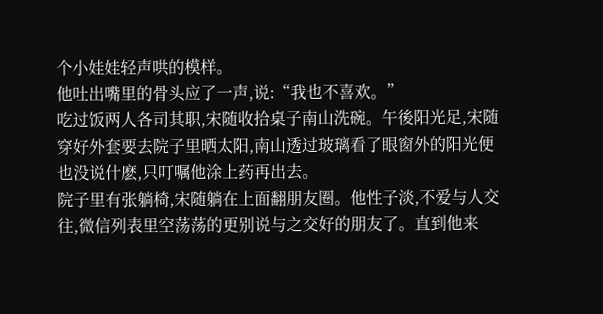个小娃娃轻声哄的模样。
他吐出嘴里的骨头应了一声,说:“我也不喜欢。”
吃过饭两人各司其职,宋随收拾桌子南山洗碗。午後阳光足,宋随穿好外套要去院子里晒太阳,南山透过玻璃看了眼窗外的阳光便也没说什麽,只叮嘱他涂上药再出去。
院子里有张躺椅,宋随躺在上面翻朋友圈。他性子淡,不爱与人交往,微信列表里空荡荡的更别说与之交好的朋友了。直到他来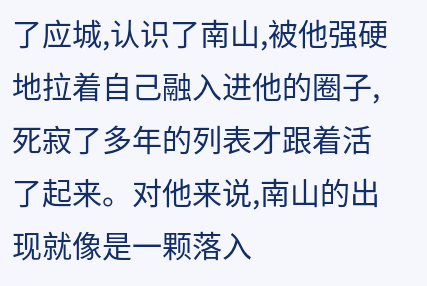了应城,认识了南山,被他强硬地拉着自己融入进他的圈子,死寂了多年的列表才跟着活了起来。对他来说,南山的出现就像是一颗落入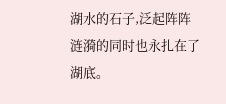湖水的石子,泛起阵阵涟漪的同时也永扎在了湖底。